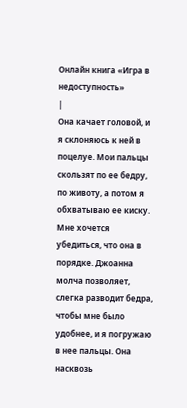Онлайн книга «Игра в недоступность»
|
Она качает головой, и я склоняюсь к ней в поцелуе. Мои пальцы скользят по ее бедру, по животу, а потом я обхватываю ее киску. Мне хочется убедиться, что она в порядке. Джоанна молча позволяет, слегка разводит бедра, чтобы мне было удобнее, и я погружаю в нее пальцы. Она насквозь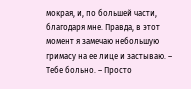мокрая, и, по большей части, благодаря мне. Правда, в этот момент я замечаю небольшую гримасу на ее лице и застываю. – Тебе больно. – Просто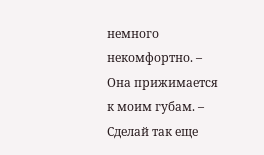немного некомфортно. – Она прижимается к моим губам. – Сделай так еще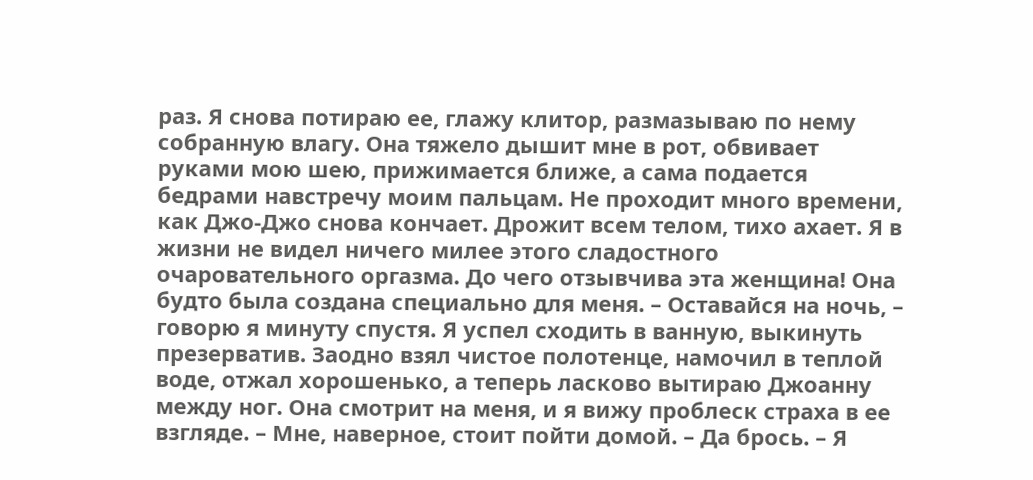раз. Я снова потираю ее, глажу клитор, размазываю по нему собранную влагу. Она тяжело дышит мне в рот, обвивает руками мою шею, прижимается ближе, а сама подается бедрами навстречу моим пальцам. Не проходит много времени, как Джо-Джо снова кончает. Дрожит всем телом, тихо ахает. Я в жизни не видел ничего милее этого сладостного очаровательного оргазма. До чего отзывчива эта женщина! Она будто была создана специально для меня. – Оставайся на ночь, – говорю я минуту спустя. Я успел сходить в ванную, выкинуть презерватив. Заодно взял чистое полотенце, намочил в теплой воде, отжал хорошенько, а теперь ласково вытираю Джоанну между ног. Она смотрит на меня, и я вижу проблеск страха в ее взгляде. – Мне, наверное, стоит пойти домой. – Да брось. – Я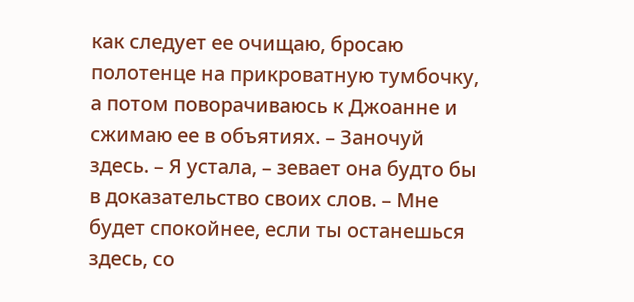как следует ее очищаю, бросаю полотенце на прикроватную тумбочку, а потом поворачиваюсь к Джоанне и сжимаю ее в объятиях. – Заночуй здесь. – Я устала, – зевает она будто бы в доказательство своих слов. – Мне будет спокойнее, если ты останешься здесь, со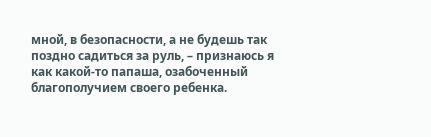мной, в безопасности, а не будешь так поздно садиться за руль, – признаюсь я как какой-то папаша, озабоченный благополучием своего ребенка.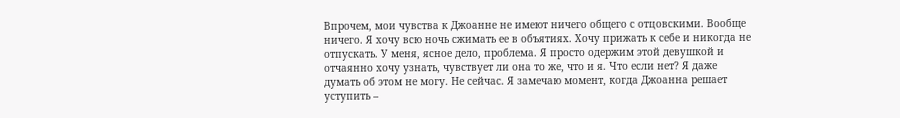Впрочем, мои чувства к Джоанне не имеют ничего общего с отцовскими. Вообще ничего. Я хочу всю ночь сжимать ее в объятиях. Хочу прижать к себе и никогда не отпускать. У меня, ясное дело, проблема. Я просто одержим этой девушкой и отчаянно хочу узнать, чувствует ли она то же, что и я. Что если нет? Я даже думать об этом не могу. Не сейчас. Я замечаю момент, когда Джоанна решает уступить –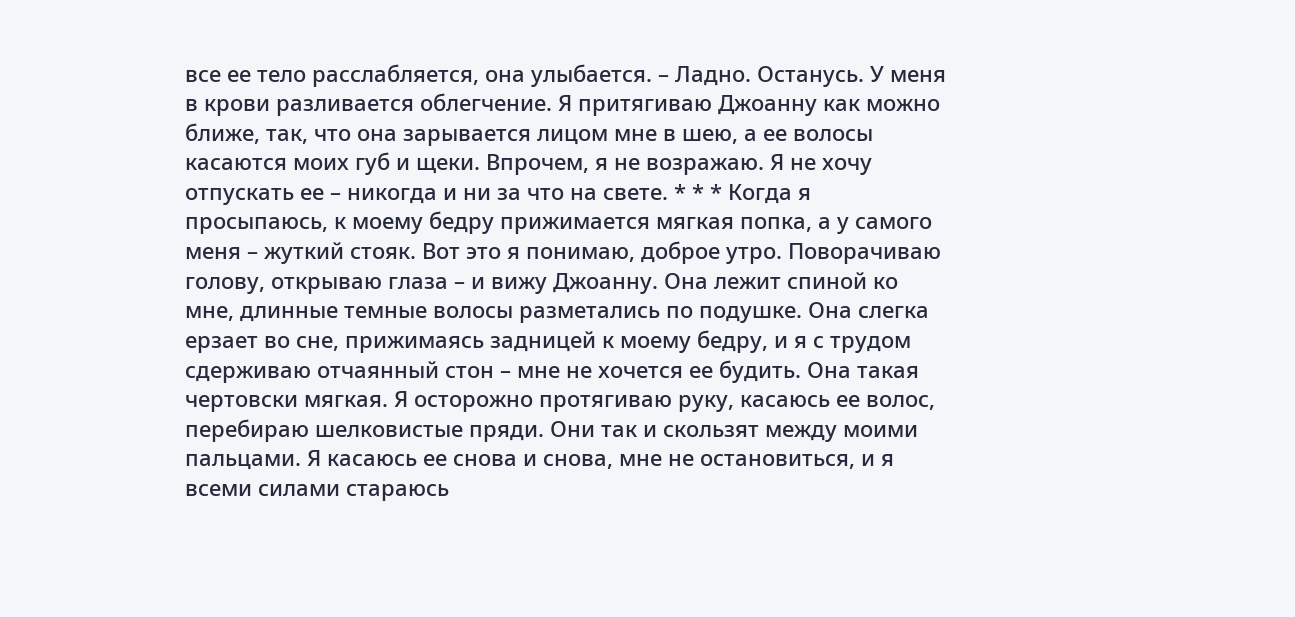все ее тело расслабляется, она улыбается. – Ладно. Останусь. У меня в крови разливается облегчение. Я притягиваю Джоанну как можно ближе, так, что она зарывается лицом мне в шею, а ее волосы касаются моих губ и щеки. Впрочем, я не возражаю. Я не хочу отпускать ее – никогда и ни за что на свете. * * * Когда я просыпаюсь, к моему бедру прижимается мягкая попка, а у самого меня – жуткий стояк. Вот это я понимаю, доброе утро. Поворачиваю голову, открываю глаза – и вижу Джоанну. Она лежит спиной ко мне, длинные темные волосы разметались по подушке. Она слегка ерзает во сне, прижимаясь задницей к моему бедру, и я с трудом сдерживаю отчаянный стон – мне не хочется ее будить. Она такая чертовски мягкая. Я осторожно протягиваю руку, касаюсь ее волос, перебираю шелковистые пряди. Они так и скользят между моими пальцами. Я касаюсь ее снова и снова, мне не остановиться, и я всеми силами стараюсь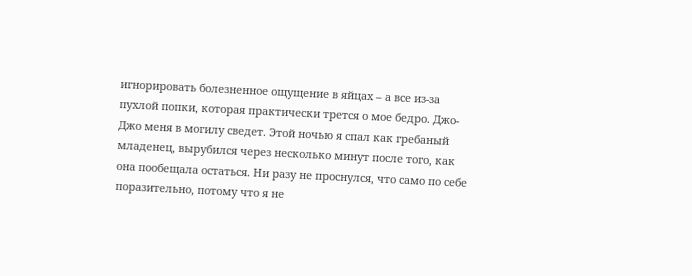игнорировать болезненное ощущение в яйцах – а все из-за пухлой попки, которая практически трется о мое бедро. Джо-Джо меня в могилу сведет. Этой ночью я спал как гребаный младенец, вырубился через несколько минут после того, как она пообещала остаться. Ни разу не проснулся, что само по себе поразительно, потому что я не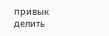привык делить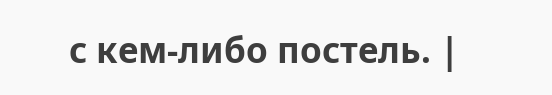с кем-либо постель. |